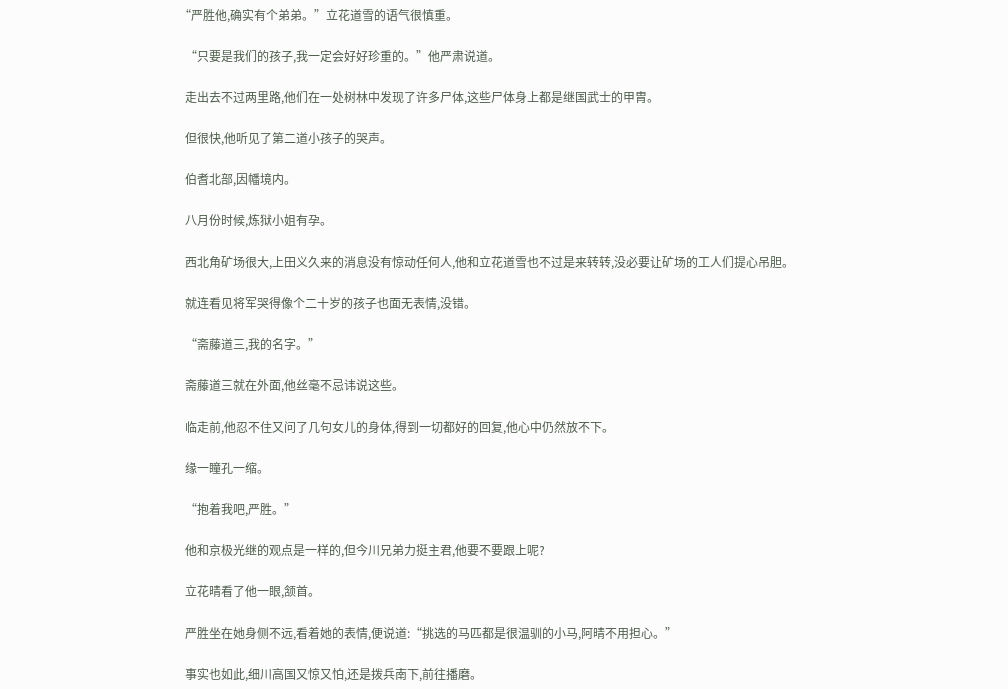“严胜他,确实有个弟弟。”立花道雪的语气很慎重。

  “只要是我们的孩子,我一定会好好珍重的。”他严肃说道。

  走出去不过两里路,他们在一处树林中发现了许多尸体,这些尸体身上都是继国武士的甲胄。

  但很快,他听见了第二道小孩子的哭声。

  伯耆北部,因幡境内。

  八月份时候,炼狱小姐有孕。

  西北角矿场很大,上田义久来的消息没有惊动任何人,他和立花道雪也不过是来转转,没必要让矿场的工人们提心吊胆。

  就连看见将军哭得像个二十岁的孩子也面无表情,没错。

  “斋藤道三,我的名字。”

  斋藤道三就在外面,他丝毫不忌讳说这些。

  临走前,他忍不住又问了几句女儿的身体,得到一切都好的回复,他心中仍然放不下。

  缘一瞳孔一缩。

  “抱着我吧,严胜。”

  他和京极光继的观点是一样的,但今川兄弟力挺主君,他要不要跟上呢?

  立花晴看了他一眼,颔首。

  严胜坐在她身侧不远,看着她的表情,便说道:“挑选的马匹都是很温驯的小马,阿晴不用担心。”

  事实也如此,细川高国又惊又怕,还是拨兵南下,前往播磨。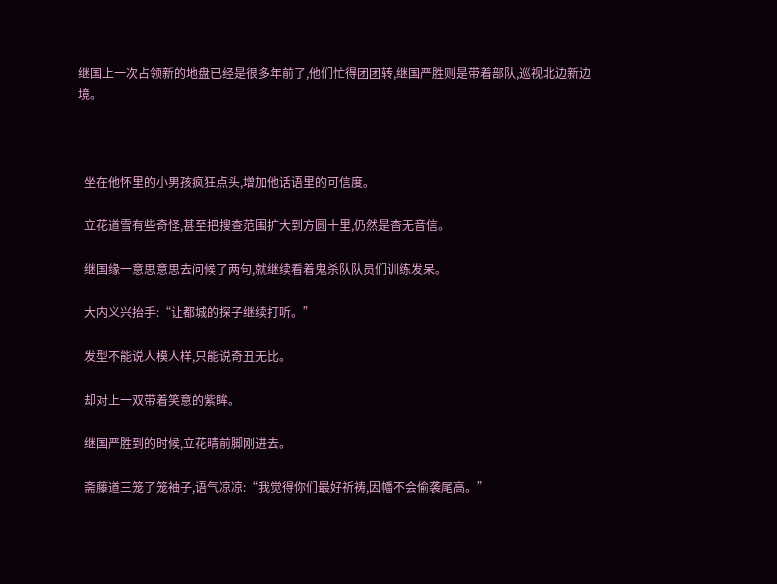继国上一次占领新的地盘已经是很多年前了,他们忙得团团转,继国严胜则是带着部队,巡视北边新边境。



  坐在他怀里的小男孩疯狂点头,增加他话语里的可信度。

  立花道雪有些奇怪,甚至把搜查范围扩大到方圆十里,仍然是杳无音信。

  继国缘一意思意思去问候了两句,就继续看着鬼杀队队员们训练发呆。

  大内义兴抬手:“让都城的探子继续打听。”

  发型不能说人模人样,只能说奇丑无比。

  却对上一双带着笑意的紫眸。

  继国严胜到的时候,立花晴前脚刚进去。

  斋藤道三笼了笼袖子,语气凉凉:“我觉得你们最好祈祷,因幡不会偷袭尾高。”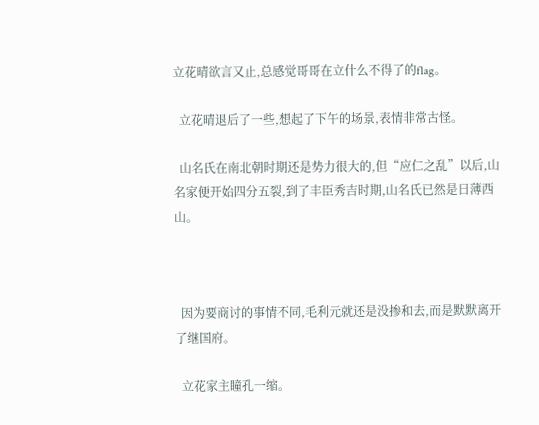立花晴欲言又止,总感觉哥哥在立什么不得了的flag。

  立花晴退后了一些,想起了下午的场景,表情非常古怪。

  山名氏在南北朝时期还是势力很大的,但“应仁之乱”以后,山名家便开始四分五裂,到了丰臣秀吉时期,山名氏已然是日薄西山。



  因为要商讨的事情不同,毛利元就还是没掺和去,而是默默离开了继国府。

  立花家主瞳孔一缩。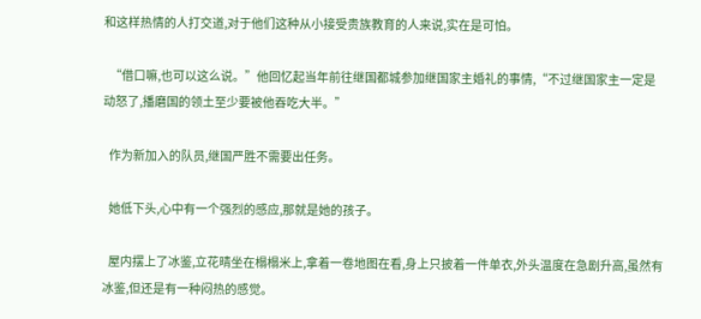和这样热情的人打交道,对于他们这种从小接受贵族教育的人来说,实在是可怕。

  “借口嘛,也可以这么说。”他回忆起当年前往继国都城参加继国家主婚礼的事情,“不过继国家主一定是动怒了,播磨国的领土至少要被他吞吃大半。”

  作为新加入的队员,继国严胜不需要出任务。

  她低下头,心中有一个强烈的感应,那就是她的孩子。

  屋内摆上了冰鉴,立花晴坐在榻榻米上,拿着一卷地图在看,身上只披着一件单衣,外头温度在急剧升高,虽然有冰鉴,但还是有一种闷热的感觉。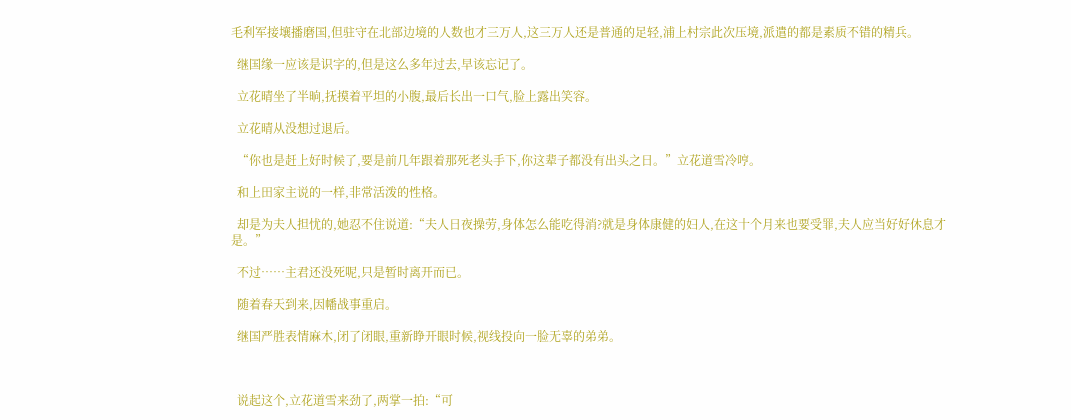毛利军接壤播磨国,但驻守在北部边境的人数也才三万人,这三万人还是普通的足轻,浦上村宗此次压境,派遣的都是素质不错的精兵。

  继国缘一应该是识字的,但是这么多年过去,早该忘记了。

  立花晴坐了半晌,抚摸着平坦的小腹,最后长出一口气,脸上露出笑容。

  立花晴从没想过退后。

  “你也是赶上好时候了,要是前几年跟着那死老头手下,你这辈子都没有出头之日。”立花道雪冷哼。

  和上田家主说的一样,非常活泼的性格。

  却是为夫人担忧的,她忍不住说道:“夫人日夜操劳,身体怎么能吃得消?就是身体康健的妇人,在这十个月来也要受罪,夫人应当好好休息才是。”

  不过……主君还没死呢,只是暂时离开而已。

  随着春天到来,因幡战事重启。

  继国严胜表情麻木,闭了闭眼,重新睁开眼时候,视线投向一脸无辜的弟弟。



  说起这个,立花道雪来劲了,两掌一拍:“可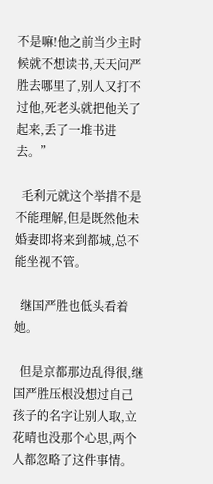不是嘛!他之前当少主时候就不想读书,天天问严胜去哪里了,别人又打不过他,死老头就把他关了起来,丢了一堆书进去。”

  毛利元就这个举措不是不能理解,但是既然他未婚妻即将来到都城,总不能坐视不管。

  继国严胜也低头看着她。

  但是京都那边乱得很,继国严胜压根没想过自己孩子的名字让别人取,立花晴也没那个心思,两个人都忽略了这件事情。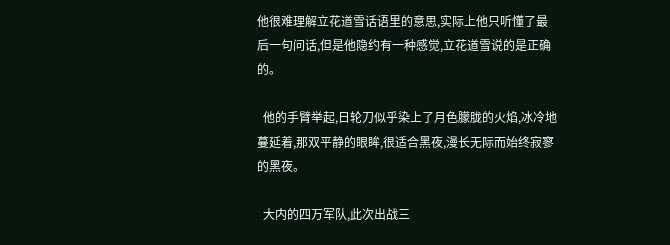他很难理解立花道雪话语里的意思,实际上他只听懂了最后一句问话,但是他隐约有一种感觉,立花道雪说的是正确的。

  他的手臂举起,日轮刀似乎染上了月色朦胧的火焰,冰冷地蔓延着,那双平静的眼眸,很适合黑夜,漫长无际而始终寂寥的黑夜。

  大内的四万军队,此次出战三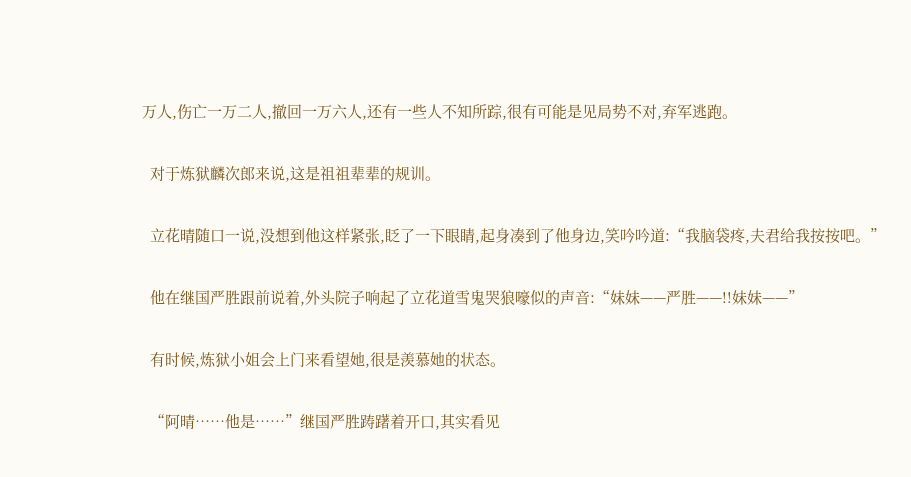万人,伤亡一万二人,撤回一万六人,还有一些人不知所踪,很有可能是见局势不对,弃军逃跑。

  对于炼狱麟次郎来说,这是祖祖辈辈的规训。

  立花晴随口一说,没想到他这样紧张,眨了一下眼睛,起身凑到了他身边,笑吟吟道:“我脑袋疼,夫君给我按按吧。”

  他在继国严胜跟前说着,外头院子响起了立花道雪鬼哭狼嚎似的声音:“妹妹——严胜——!!妹妹——”

  有时候,炼狱小姐会上门来看望她,很是羡慕她的状态。

  “阿晴……他是……”继国严胜踌躇着开口,其实看见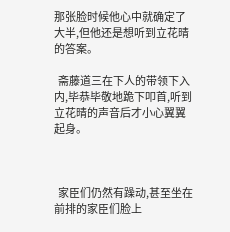那张脸时候他心中就确定了大半,但他还是想听到立花晴的答案。

  斋藤道三在下人的带领下入内,毕恭毕敬地跪下叩首,听到立花晴的声音后才小心翼翼起身。



  家臣们仍然有躁动,甚至坐在前排的家臣们脸上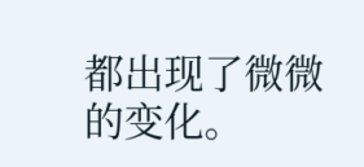都出现了微微的变化。